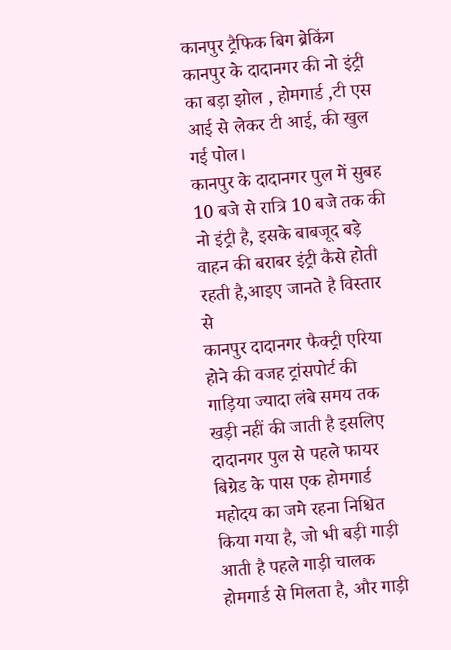कानपुर ट्रैफिक बिग ब्रेकिंग
कानपुर के दादानगर की नो इंट्री का बड़ा झोल , होमगार्ड ,टी एस आई से लेकर टी आई, की खुल गई पोल।
कानपुर के दादानगर पुल में सुबह 10 बजे से रात्रि 10 बजे तक की नो इंट्री है, इसके बाबजूद बड़े वाहन की बराबर इंट्री कैसे होती रहती है,आइए जानते है विस्तार से
कानपुर दादानगर फैक्ट्री एरिया होने की वजह ट्रांसपोर्ट की गाड़िया ज्यादा लंबे समय तक खड़ी नहीं की जाती है इसलिए दादानगर पुल से पहले फायर बिग्रेड के पास एक होमगार्ड महोदय का जमे रहना निश्चित किया गया है, जो भी बड़ी गाड़ी आती है पहले गाड़ी चालक होमगार्ड से मिलता है, और गाड़ी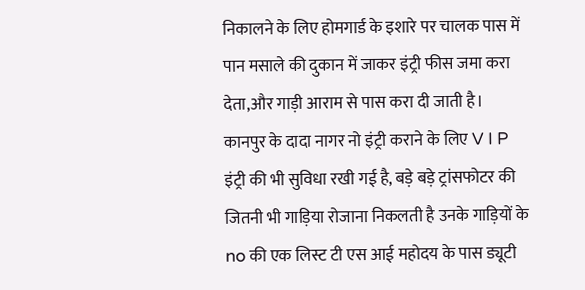निकालने के लिए होमगार्ड के इशारे पर चालक पास में पान मसाले की दुकान में जाकर इंट्री फीस जमा करा देता,और गाड़ी आराम से पास करा दी जाती है।
कानपुर के दादा नागर नो इंट्री कराने के लिए V I P इंट्री की भी सुविधा रखी गई है, बड़े बड़े ट्रांसफोटर की जितनी भी गाड़िया रोजाना निकलती है उनके गाड़ियों के no की एक लिस्ट टी एस आई महोदय के पास ड्यूटी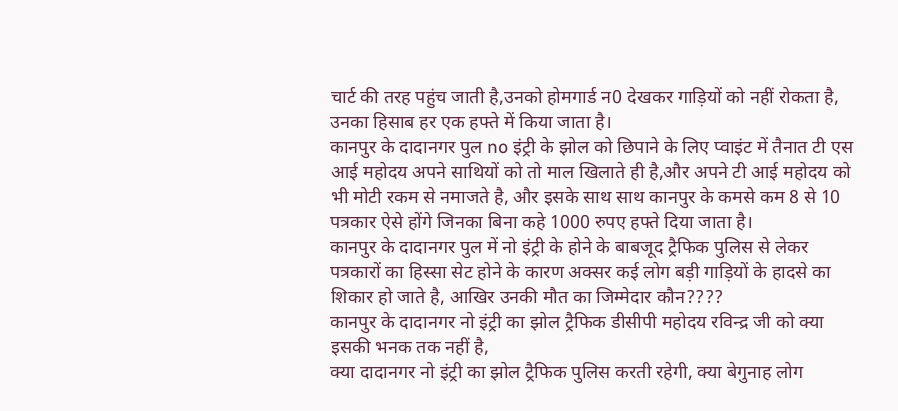चार्ट की तरह पहुंच जाती है,उनको होमगार्ड न0 देखकर गाड़ियों को नहीं रोकता है, उनका हिसाब हर एक हफ्ते में किया जाता है।
कानपुर के दादानगर पुल no इंट्री के झोल को छिपाने के लिए प्वाइंट में तैनात टी एस आई महोदय अपने साथियों को तो माल खिलाते ही है,और अपने टी आई महोदय को भी मोटी रकम से नमाजते है, और इसके साथ साथ कानपुर के कमसे कम 8 से 10 पत्रकार ऐसे होंगे जिनका बिना कहे 1000 रुपए हफ्ते दिया जाता है।
कानपुर के दादानगर पुल में नो इंट्री के होने के बाबजूद ट्रैफिक पुलिस से लेकर पत्रकारों का हिस्सा सेट होने के कारण अक्सर कई लोग बड़ी गाड़ियों के हादसे का शिकार हो जाते है, आखिर उनकी मौत का जिम्मेदार कौन????
कानपुर के दादानगर नो इंट्री का झोल ट्रैफिक डीसीपी महोदय रविन्द्र जी को क्या इसकी भनक तक नहीं है,
क्या दादानगर नो इंट्री का झोल ट्रैफिक पुलिस करती रहेगी, क्या बेगुनाह लोग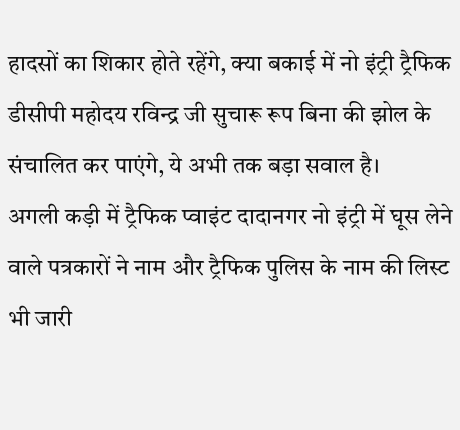हादसों का शिकार होते रहेंगे, क्या बकाई में नो इंट्री ट्रैफिक डीसीपी महोदय रविन्द्र जी सुचारू रूप बिना की झोल के संचालित कर पाएंगे, ये अभी तक बड़ा सवाल है।
अगली कड़ी में ट्रैफिक प्वाइंट दादानगर नो इंट्री में घूस लेने वाले पत्रकारों ने नाम और ट्रैफिक पुलिस के नाम की लिस्ट भी जारी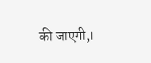की जाएगी,।